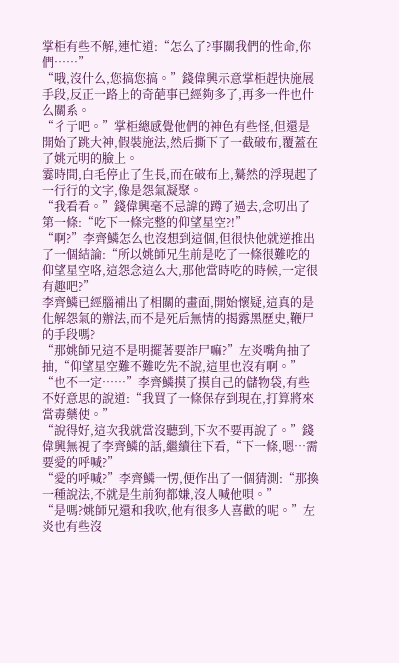掌柜有些不解,連忙道:“怎么了?事關我們的性命,你們……”
“哦,沒什么,您搞您搞。”錢偉興示意掌柜趕快施展手段,反正一路上的奇葩事已經夠多了,再多一件也什么關系。
“彳亍吧。”掌柜總感覺他們的神色有些怪,但還是開始了跳大神,假裝施法,然后撕下了一截破布,覆蓋在了姚元明的臉上。
霎時間,白毛停止了生長,而在破布上,驀然的浮現起了一行行的文字,像是怨氣凝聚。
“我看看。”錢偉興毫不忌諱的蹲了過去,念叨出了第一條:“吃下一條完整的仰望星空?!”
“啊?”李齊鱗怎么也沒想到這個,但很快他就逆推出了一個結論:“所以姚師兄生前是吃了一條很難吃的仰望星空咯,這怨念這么大,那他當時吃的時候,一定很有趣吧?”
李齊鱗已經腦補出了相關的畫面,開始懷疑,這真的是化解怨氣的辦法,而不是死后無情的揭露黑歷史,鞭尸的手段嗎?
“那姚師兄這不是明擺著要詐尸嘛?”左炎嘴角抽了抽,“仰望星空難不難吃先不說,這里也沒有啊。”
“也不一定……”李齊鱗摸了摸自己的儲物袋,有些不好意思的說道:“我買了一條保存到現在,打算將來當毒藥使。”
“說得好,這次我就當沒聽到,下次不要再說了。”錢偉興無視了李齊鱗的話,繼續往下看,“下一條,嗯…需要愛的呼喊?”
“愛的呼喊?”李齊鱗一愣,便作出了一個猜測:“那換一種說法,不就是生前狗都嫌,沒人喊他唄。”
“是嗎?姚師兄還和我吹,他有很多人喜歡的呢。”左炎也有些沒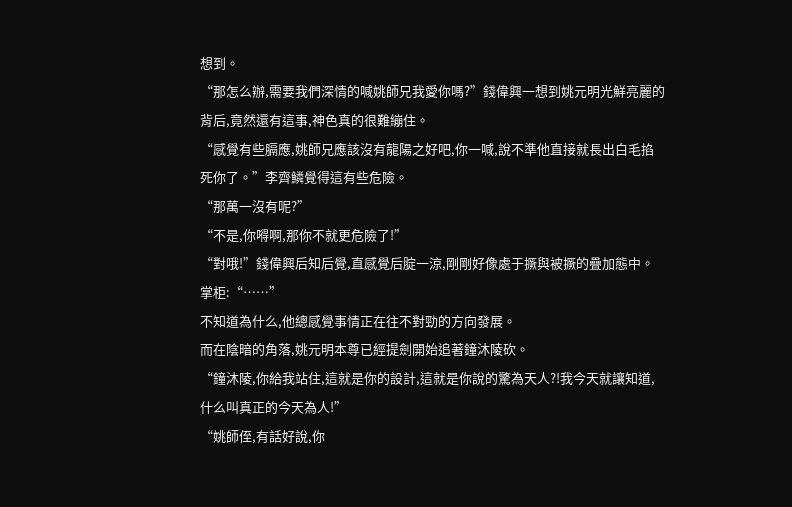想到。
“那怎么辦,需要我們深情的喊姚師兄我愛你嗎?”錢偉興一想到姚元明光鮮亮麗的背后,竟然還有這事,神色真的很難繃住。
“感覺有些膈應,姚師兄應該沒有龍陽之好吧,你一喊,說不準他直接就長出白毛掐死你了。”李齊鱗覺得這有些危險。
“那萬一沒有呢?”
“不是,你嘚啊,那你不就更危險了!”
“對哦!”錢偉興后知后覺,直感覺后腚一涼,剛剛好像處于撅與被撅的疊加態中。
掌柜:“……”
不知道為什么,他總感覺事情正在往不對勁的方向發展。
而在陰暗的角落,姚元明本尊已經提劍開始追著鐘沐陵砍。
“鐘沐陵,你給我站住,這就是你的設計,這就是你說的驚為天人?!我今天就讓知道,什么叫真正的今天為人!”
“姚師侄,有話好說,你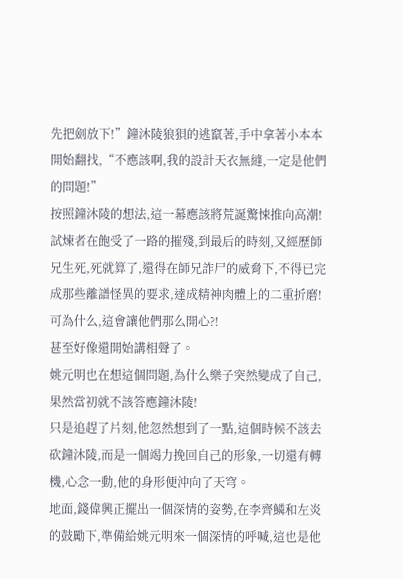先把劍放下!”鐘沐陵狼狽的逃竄著,手中拿著小本本開始翻找,“不應該啊,我的設計天衣無縫,一定是他們的問題!”
按照鐘沐陵的想法,這一幕應該將荒誕驚悚推向高潮!
試煉者在飽受了一路的摧殘,到最后的時刻,又經歷師兄生死,死就算了,還得在師兄詐尸的威脅下,不得已完成那些離譜怪異的要求,達成精神肉體上的二重折磨!
可為什么,這會讓他們那么開心?!
甚至好像還開始講相聲了。
姚元明也在想這個問題,為什么樂子突然變成了自己,果然當初就不該答應鐘沐陵!
只是追趕了片刻,他忽然想到了一點,這個時候不該去砍鐘沐陵,而是一個竭力挽回自己的形象,一切還有轉機,心念一動,他的身形便沖向了天穹。
地面,錢偉興正擺出一個深情的姿勢,在李齊鱗和左炎的鼓勵下,準備給姚元明來一個深情的呼喊,這也是他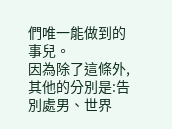們唯一能做到的事兒。
因為除了這條外,其他的分別是:告別處男、世界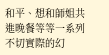和平、想和師姐共進晚餐等等一系列不切實際的幻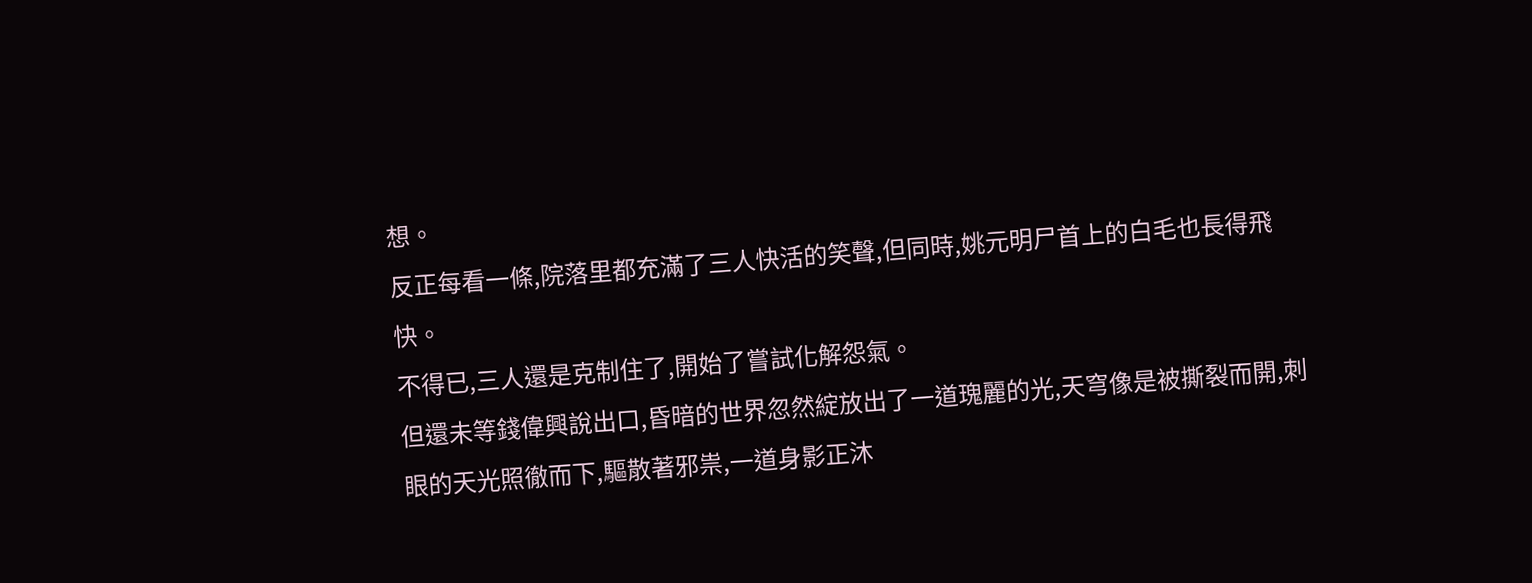想。
反正每看一條,院落里都充滿了三人快活的笑聲,但同時,姚元明尸首上的白毛也長得飛快。
不得已,三人還是克制住了,開始了嘗試化解怨氣。
但還未等錢偉興說出口,昏暗的世界忽然綻放出了一道瑰麗的光,天穹像是被撕裂而開,刺眼的天光照徹而下,驅散著邪祟,一道身影正沐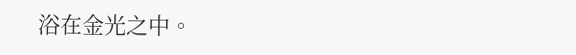浴在金光之中。